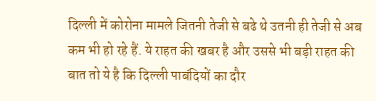दिल्ली में कोरोना मामले जितनी तेजी से बढे थे उतनी ही तेजी से अब कम भी हो रहे हैं. ये राहत की खबर है और उससे भी बड़ी राहत की बात तो ये है कि दिल्ली पाबंदियों का दौर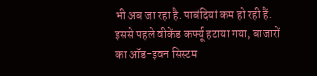भी अब जा रहा है. पाबंदियां कम हो रही हैं. इससे पहले वीकेंड कर्फ्यू हटाया गया, बाजारों का ऑड-इवन सिस्टम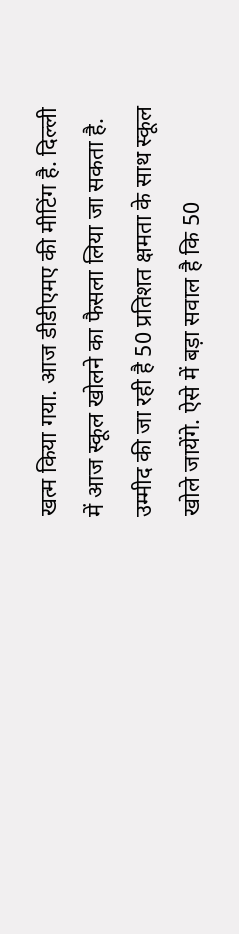खत्म किया गया. आज डीडीएमए की मीटिंग है. दिल्ली में आज स्कूल खोलने का फैसला लिया जा सकता है. उम्मीद की जा रही है 50 प्रतिशत क्षमता के साथ स्कूल खोले जायेंगे. ऐसे में बड़ा सवाल है कि 50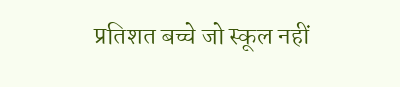प्रतिशत बच्चे जो स्कूल नहीं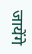जायेंगे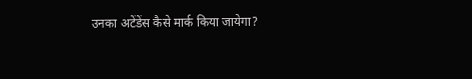उनका अटेंडेंस कैसे मार्क किया जायेगा?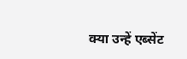क्या उन्हें एब्सेंट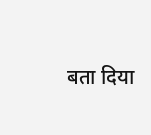बता दिया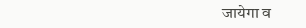जायेगा व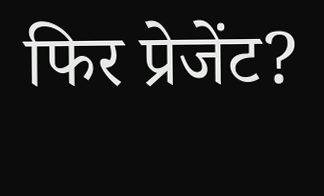फिर प्रेजेंट?